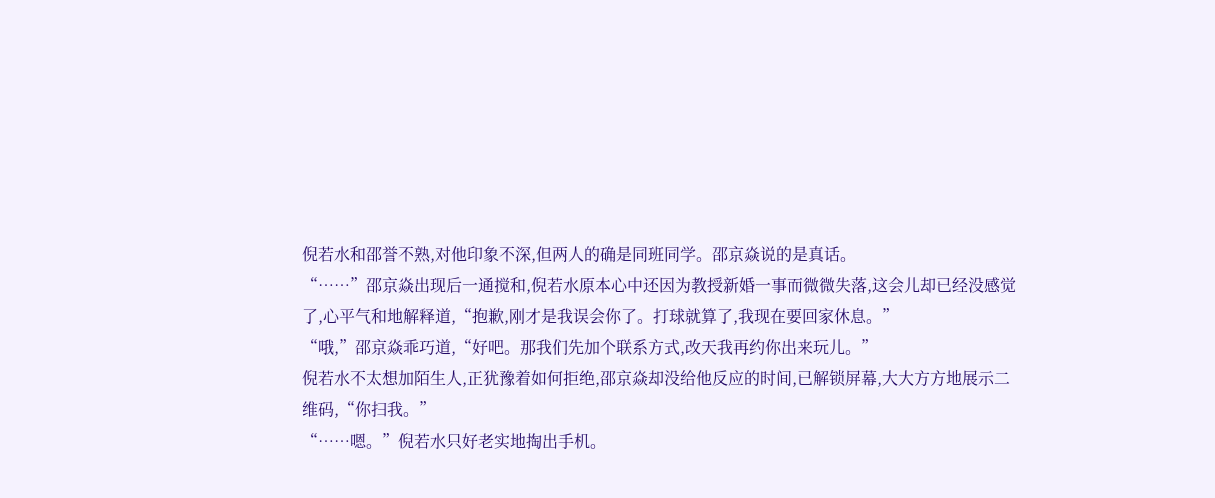倪若水和邵誉不熟,对他印象不深,但两人的确是同班同学。邵京焱说的是真话。
“……”邵京焱出现后一通搅和,倪若水原本心中还因为教授新婚一事而微微失落,这会儿却已经没感觉了,心平气和地解释道,“抱歉,刚才是我误会你了。打球就算了,我现在要回家休息。”
“哦,”邵京焱乖巧道,“好吧。那我们先加个联系方式,改天我再约你出来玩儿。”
倪若水不太想加陌生人,正犹豫着如何拒绝,邵京焱却没给他反应的时间,已解锁屏幕,大大方方地展示二维码,“你扫我。”
“……嗯。”倪若水只好老实地掏出手机。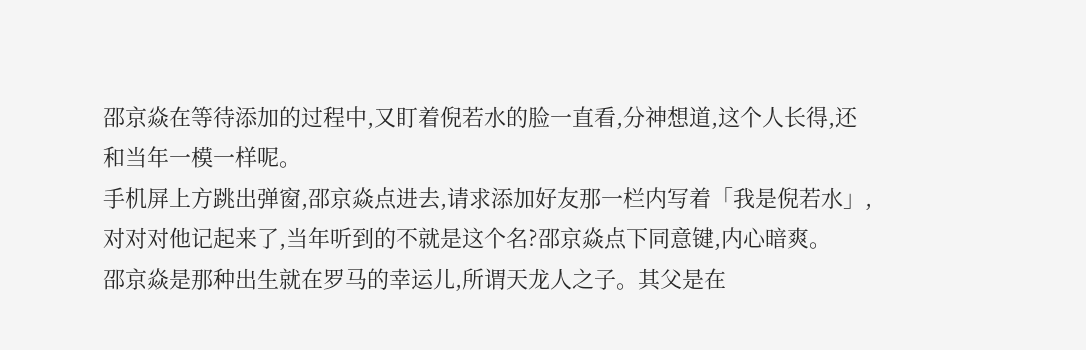邵京焱在等待添加的过程中,又盯着倪若水的脸一直看,分神想道,这个人长得,还和当年一模一样呢。
手机屏上方跳出弹窗,邵京焱点进去,请求添加好友那一栏内写着「我是倪若水」,对对对他记起来了,当年听到的不就是这个名?邵京焱点下同意键,内心暗爽。
邵京焱是那种出生就在罗马的幸运儿,所谓天龙人之子。其父是在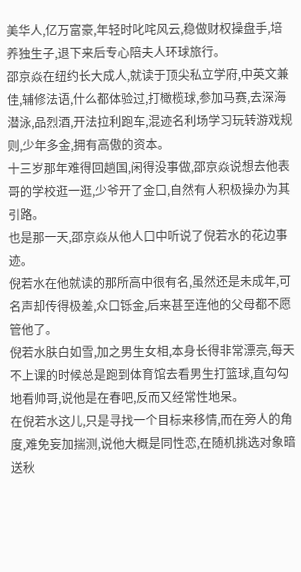美华人,亿万富豪,年轻时叱咤风云,稳做财权操盘手,培养独生子,退下来后专心陪夫人环球旅行。
邵京焱在纽约长大成人,就读于顶尖私立学府,中英文兼佳,辅修法语,什么都体验过,打橄榄球,参加马赛,去深海潜泳,品烈酒,开法拉利跑车,混迹名利场学习玩转游戏规则,少年多金,拥有高傲的资本。
十三岁那年难得回趟国,闲得没事做,邵京焱说想去他表哥的学校逛一逛,少爷开了金口,自然有人积极操办为其引路。
也是那一天,邵京焱从他人口中听说了倪若水的花边事迹。
倪若水在他就读的那所高中很有名,虽然还是未成年,可名声却传得极差,众口铄金,后来甚至连他的父母都不愿管他了。
倪若水肤白如雪,加之男生女相,本身长得非常漂亮,每天不上课的时候总是跑到体育馆去看男生打篮球,直勾勾地看帅哥,说他是在春吧,反而又经常性地呆。
在倪若水这儿,只是寻找一个目标来移情,而在旁人的角度,难免妄加揣测,说他大概是同性恋,在随机挑选对象暗送秋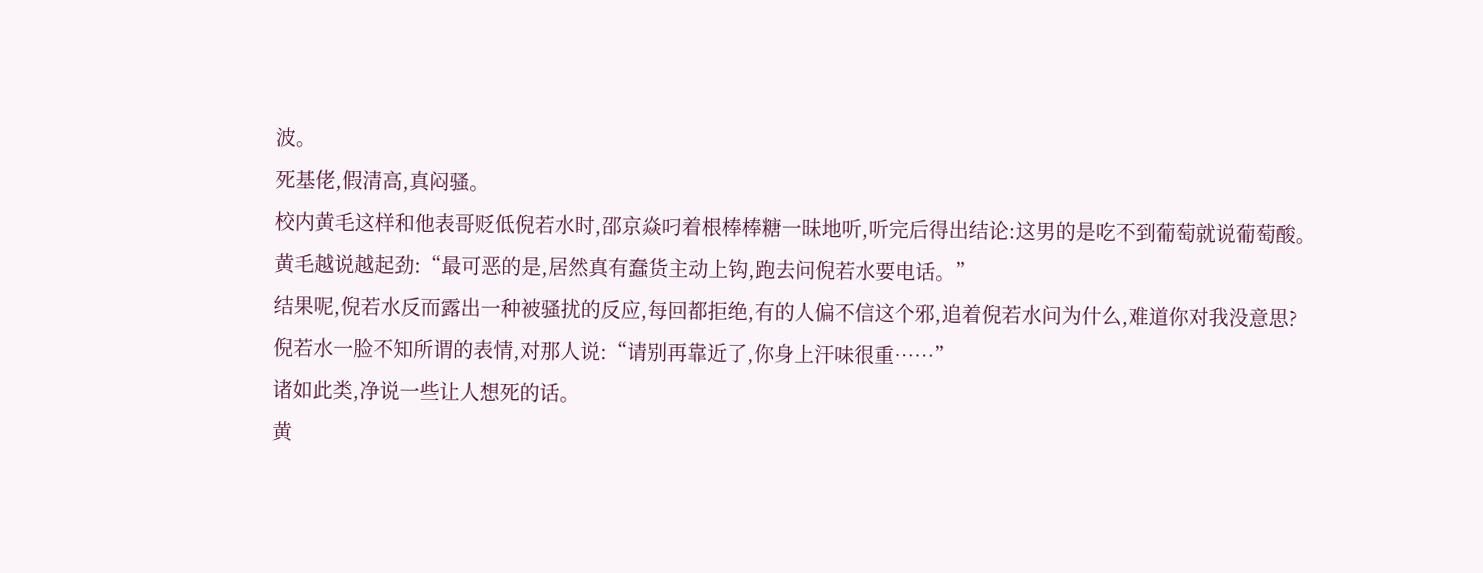波。
死基佬,假清高,真闷骚。
校内黄毛这样和他表哥贬低倪若水时,邵京焱叼着根棒棒糖一昧地听,听完后得出结论:这男的是吃不到葡萄就说葡萄酸。
黄毛越说越起劲:“最可恶的是,居然真有蠢货主动上钩,跑去问倪若水要电话。”
结果呢,倪若水反而露出一种被骚扰的反应,每回都拒绝,有的人偏不信这个邪,追着倪若水问为什么,难道你对我没意思?
倪若水一脸不知所谓的表情,对那人说:“请别再靠近了,你身上汗味很重……”
诸如此类,净说一些让人想死的话。
黄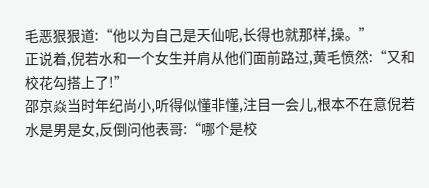毛恶狠狠道:“他以为自己是天仙呢,长得也就那样,操。”
正说着,倪若水和一个女生并肩从他们面前路过,黄毛愤然:“又和校花勾搭上了!”
邵京焱当时年纪尚小,听得似懂非懂,注目一会儿,根本不在意倪若水是男是女,反倒问他表哥:“哪个是校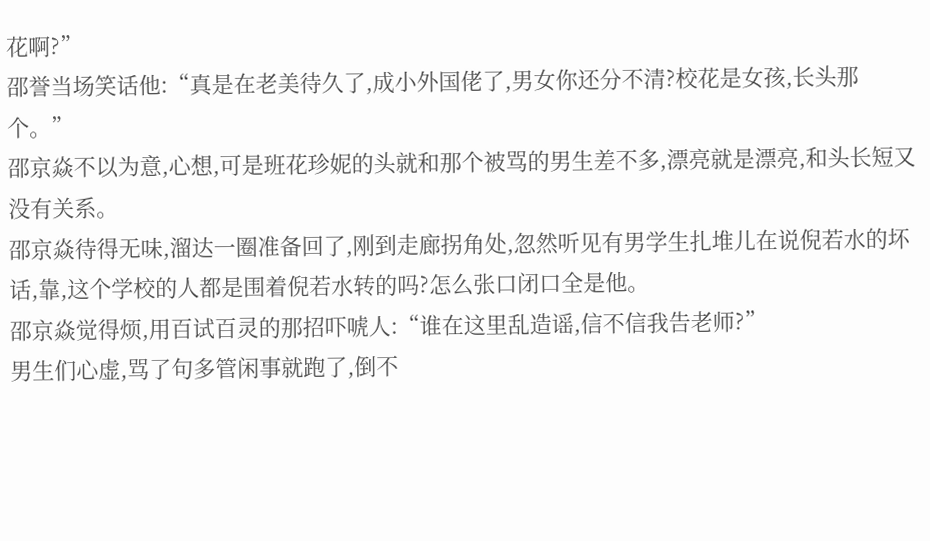花啊?”
邵誉当场笑话他:“真是在老美待久了,成小外国佬了,男女你还分不清?校花是女孩,长头那个。”
邵京焱不以为意,心想,可是班花珍妮的头就和那个被骂的男生差不多,漂亮就是漂亮,和头长短又没有关系。
邵京焱待得无味,溜达一圈准备回了,刚到走廊拐角处,忽然听见有男学生扎堆儿在说倪若水的坏话,靠,这个学校的人都是围着倪若水转的吗?怎么张口闭口全是他。
邵京焱觉得烦,用百试百灵的那招吓唬人:“谁在这里乱造谣,信不信我告老师?”
男生们心虚,骂了句多管闲事就跑了,倒不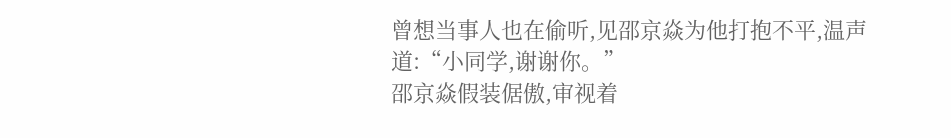曾想当事人也在偷听,见邵京焱为他打抱不平,温声道:“小同学,谢谢你。”
邵京焱假装倨傲,审视着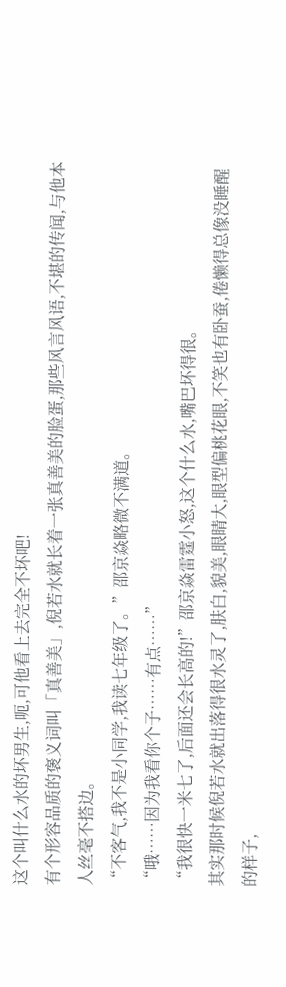这个叫什么水的坏男生,呃,可他看上去完全不坏吧!
有个形容品质的褒义词叫「真善美」,倪若水就长着一张真善美的脸蛋,那些风言风语,不堪的传闻,与他本人丝毫不搭边。
“不客气,我不是小同学,我读七年级了。”邵京焱略微不满道。
“哦……因为我看你个子……有点……”
“我很快一米七了,后面还会长高的!”邵京焱雷霆小怒,这个什么水,嘴巴坏得很。
其实那时候倪若水就出落得很水灵了,肤白,貌美,眼睛大,眼型偏桃花眼,不笑也有卧蚕,倦懒得总像没睡醒的样子,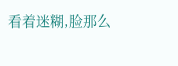看着迷糊,脸那么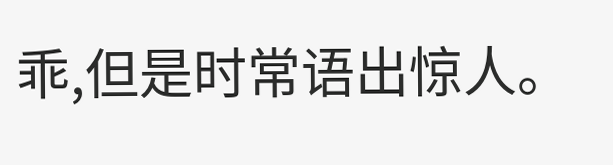乖,但是时常语出惊人。